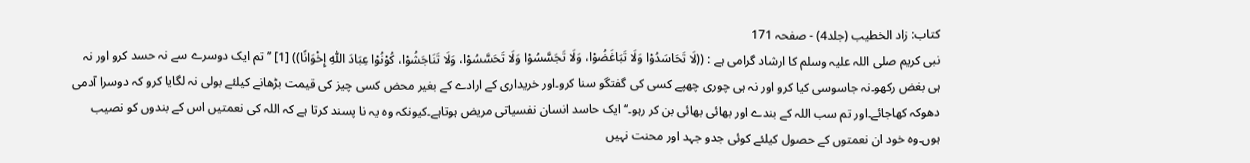کتاب: زاد الخطیب (جلد4) - صفحہ 171
نبی کریم صلی اللہ علیہ وسلم کا ارشاد گرامی ہے : ((لَا تَحَاسَدُوْا وَلَا تَبَاغَضُوْا، وَلَا تَجَسَّسُوْا وَلَا تَحَسَّسُوْا، وَلَا تَنَاجَشُوْا، کُوْنُوْا عِبَادَ اللّٰہِ إِخْوَانًا)) [1] ’’ تم ایک دوسرے سے نہ حسد کرو اور نہ ہی بغض رکھو۔نہ جاسوسی کیا کرو اور نہ ہی چوری چھپے کسی کی گفتگو سنا کرو۔اور خریداری کے ارادے کے بغیر محض کسی چیز کی قیمت بڑھانے کیلئے بولی نہ لگایا کرو کہ دوسرا آدمی دھوکہ کھاجائے۔اور تم سب اللہ کے بندے اور بھائی بھائی بن کر رہو۔‘‘ ایک حاسد انسان نفسیاتی مریض ہوتاہے۔کیونکہ وہ یہ نا پسند کرتا ہے کہ اللہ کی نعمتیں اس کے بندوں کو نصیب ہوں۔وہ خود ان نعمتوں کے حصول کیلئے کوئی جدو جہد اور محنت نہیں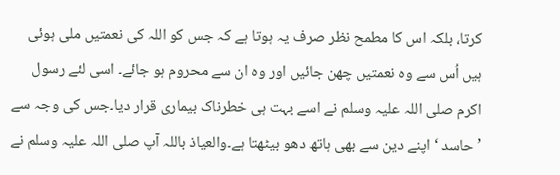کرتا، بلکہ اس کا مطمح نظر صرف یہ ہوتا ہے کہ جس کو اللہ کی نعمتیں ملی ہوئی ہیں اُس سے وہ نعمتیں چھن جائیں اور وہ ان سے محروم ہو جائے۔ اسی لئے رسول اکرم صلی اللہ علیہ وسلم نے اسے بہت ہی خطرناک بیماری قرار دیا۔جس کی وجہ سے ’حاسد ‘ اپنے دین سے بھی ہاتھ دھو بیٹھتا ہے۔والعیاذ باللہ آپ صلی اللہ علیہ وسلم نے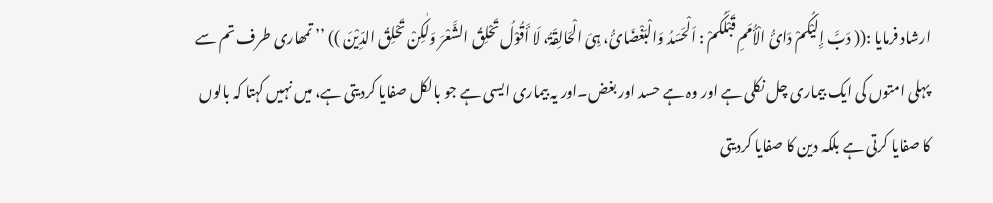ارشاد فرمایا :(( دَبَّ إِلَیْکُمْ دَائُ الْأُمَمِ قَبْلَکُمْ : اَلْحَسَدُ وَالْبَغْضَائُ، ہِیَ الْحَالِقَۃُ، لَا أَقُوْلُ تَحْلِقُ الشَّعْرَ وَلٰکِنْ تَحْلِقُ الدِّیْنَ )) ’’ تمھاری طرف تم سے پہلی امتوں کی ایک بیماری چل نکلی ہے اور وہ ہے حسد اور بغض۔اور یہ بیماری ایسی ہے جو بالکل صفایا کردیتی ہے، میں نہیں کہتا کہ بالوں کا صفایا کرتی ہے بلکہ دین کا صفایا کردیتی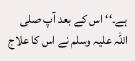ہے۔‘‘ اس کے بعد آپ صلی اللہ علیہ وسلم نے اس کا علاج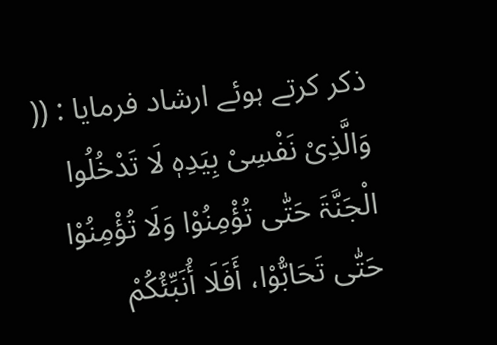ذکر کرتے ہوئے ارشاد فرمایا : (( وَالَّذِیْ نَفْسِیْ بِیَدِہٖ لَا تَدْخُلُوا الْجَنَّۃَ حَتّٰی تُؤْمِنُوْا وَلَا تُؤْمِنُوْا حَتّٰی تَحَابُّوْا، أَفَلَا أُنَبِّئُکُمْ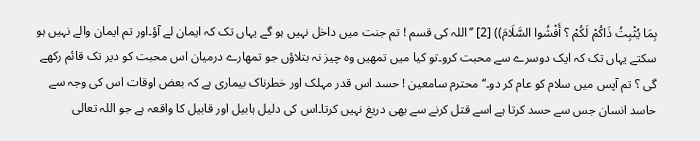بِمَا یُثْبِتُ ذَاکُمْ لَکُمْ ؟ أَفْشُوا السَّلَامَ)) [2] ’’اللہ کی قسم ! تم جنت میں داخل نہیں ہو گے یہاں تک کہ ایمان لے آؤ۔اور تم ایمان والے نہیں ہو سکتے یہاں تک کہ ایک دوسرے سے محبت کرو۔تو کیا میں تمھیں وہ چیز نہ بتلاؤں جو تمھارے درمیان اس محبت کو دیر تک قائم رکھے گی ؟ تم آپس میں سلام کو عام کر دو۔‘‘ محترم سامعین ! حسد اس قدر مہلک اور خطرناک بیماری ہے کہ بعض اوقات اس کی وجہ سے حاسد انسان جس سے حسد کرتا ہے اسے قتل کرنے سے بھی دریغ نہیں کرتا۔اس کی دلیل ہابیل اور قابیل کا واقعہ ہے جو اللہ تعالی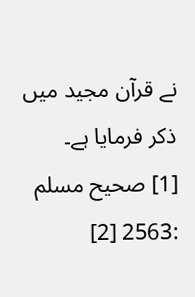نے قرآن مجید میں ذکر فرمایا ہے۔
[1] صحیح مسلم :2563 [2]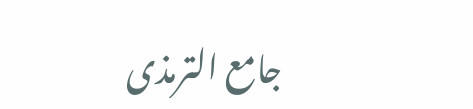جامع الترمذی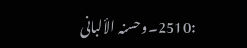:2510۔وحسنہ الألبانی